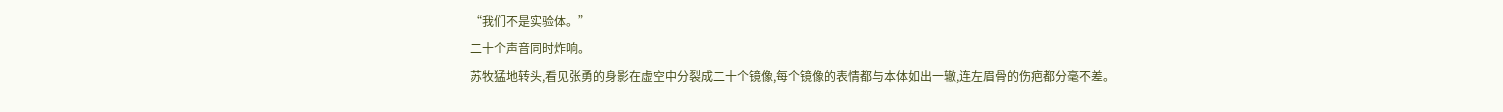“我们不是实验体。”
二十个声音同时炸响。
苏牧猛地转头,看见张勇的身影在虚空中分裂成二十个镜像,每个镜像的表情都与本体如出一辙,连左眉骨的伤疤都分毫不差。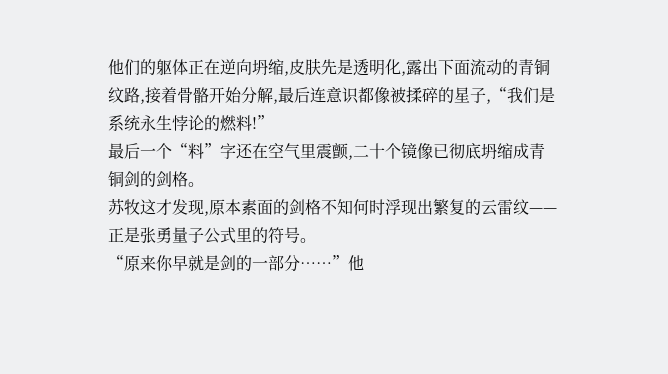他们的躯体正在逆向坍缩,皮肤先是透明化,露出下面流动的青铜纹路,接着骨骼开始分解,最后连意识都像被揉碎的星子,“我们是系统永生悖论的燃料!”
最后一个“料”字还在空气里震颤,二十个镜像已彻底坍缩成青铜剑的剑格。
苏牧这才发现,原本素面的剑格不知何时浮现出繁复的云雷纹——正是张勇量子公式里的符号。
“原来你早就是剑的一部分……”他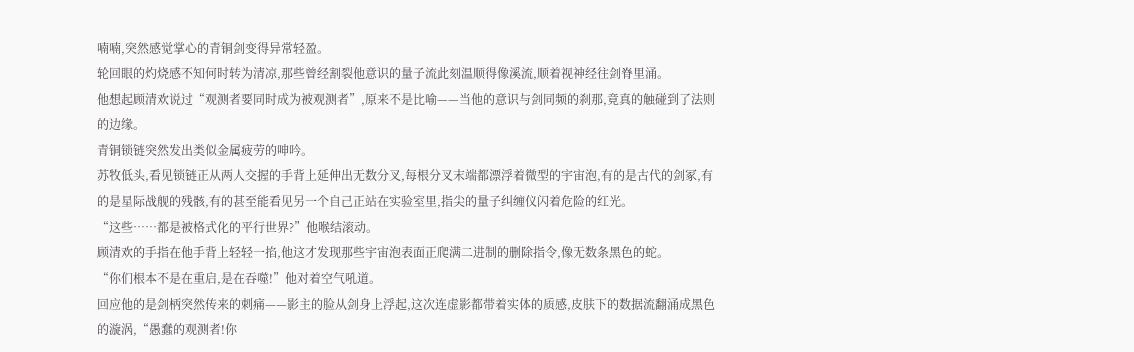喃喃,突然感觉掌心的青铜剑变得异常轻盈。
轮回眼的灼烧感不知何时转为清凉,那些曾经割裂他意识的量子流此刻温顺得像溪流,顺着视神经往剑脊里涌。
他想起顾清欢说过“观测者要同时成为被观测者”,原来不是比喻——当他的意识与剑同频的刹那,竟真的触碰到了法则的边缘。
青铜锁链突然发出类似金属疲劳的呻吟。
苏牧低头,看见锁链正从两人交握的手背上延伸出无数分叉,每根分叉末端都漂浮着微型的宇宙泡,有的是古代的剑冢,有的是星际战舰的残骸,有的甚至能看见另一个自己正站在实验室里,指尖的量子纠缠仪闪着危险的红光。
“这些……都是被格式化的平行世界?”他喉结滚动。
顾清欢的手指在他手背上轻轻一掐,他这才发现那些宇宙泡表面正爬满二进制的删除指令,像无数条黑色的蛇。
“你们根本不是在重启,是在吞噬!”他对着空气吼道。
回应他的是剑柄突然传来的刺痛——影主的脸从剑身上浮起,这次连虚影都带着实体的质感,皮肤下的数据流翻涌成黑色的漩涡,“愚蠢的观测者!你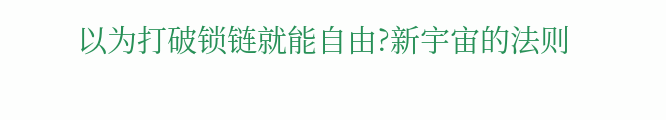以为打破锁链就能自由?新宇宙的法则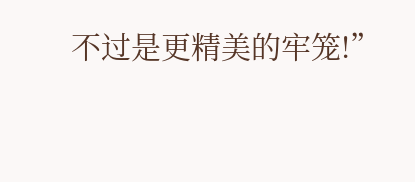不过是更精美的牢笼!”